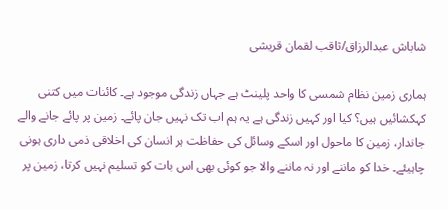شاباش عبدالرزاق/ثاقب لقمان قریشی

ہماری زمین نظام شمسی کا واحد پلینٹ ہے جہاں زندگی موجود ہے۔ کائنات میں کتنی کہکشائیں ہیں؟ کیا اور کہیں زندگی ہے یہ ہم اب تک نہیں جان پائے۔ زمین پر پائے جانے والے جاندار، زمین کا ماحول اور اسکے وسائل کی حفاظت ہر انسان کی اخلاقی ذمی داری ہونی چاہیئے۔ خدا کو ماننے اور نہ ماننے والا جو کوئی بھی اس بات کو تسلیم نہیں کرتا، زمین پر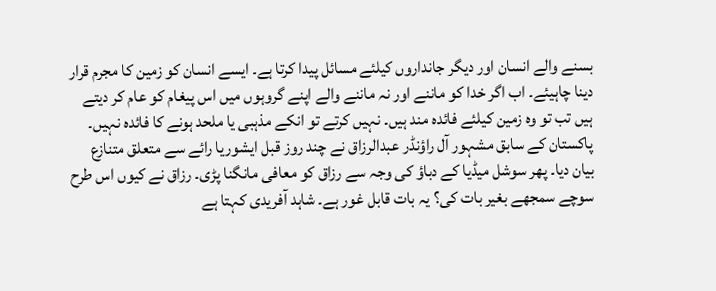بسنے والے انسان اور دیگر جانداروں کیلئے مسائل پیدا کرتا ہے۔ ایسے انسان کو زمین کا مجرم قرار دینا چاہیئے۔ اب اگر خدا کو ماننے اور نہ ماننے والے اپنے گروہوں میں اس پیغام کو عام کر دیتے ہیں تب تو وہ زمین کیلئے فائدہ مند ہیں۔ نہیں کرتے تو انکے مذہبی یا ملحد ہونے کا فائدہ نہیں۔
پاکستان کے سابق مشہور آل راؤنڈر عبدالرزاق نے چند روز قبل ایشوریا رائے سے متعلق متنازع بیان دیا۔ پھر سوشل میڈیا کے دباؤ کی وجہ سے رزاق کو معافی مانگنا پڑی۔ رزاق نے کیوں اس طرح سوچے سمجھے بغیر بات کی؟ یہ بات قابل غور ہے۔ شاہد آفریدی کہتا ہے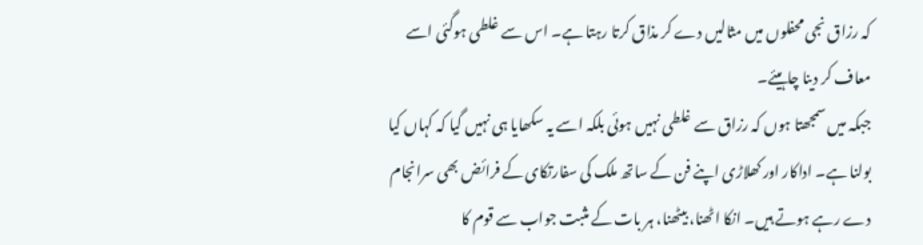کہ رزاق نجی محفلوں میں مثالیں دے کر مذاق کرتا رہتا ہے۔ اس سے غلطی ہوگئی اسے معاف کر دینا چاہیئے۔
جبکہ میں سمجھتا ہوں کہ رزاق سے غلطی نہیں ہوئی بلکہ اسے یہ سکھایا ہی نہیں گیا کہ کہاں کیا بولنا ہے۔ اداکار اور کھلاڑی اپنے فن کے ساتھ ملک کی سفارتکای کے فرائض بھی سرانجام دے رہے ہوتے ہیں۔ انکا اٹھنا، بیٹھنا، ہر بات کے مثبت جواب سے قوم کا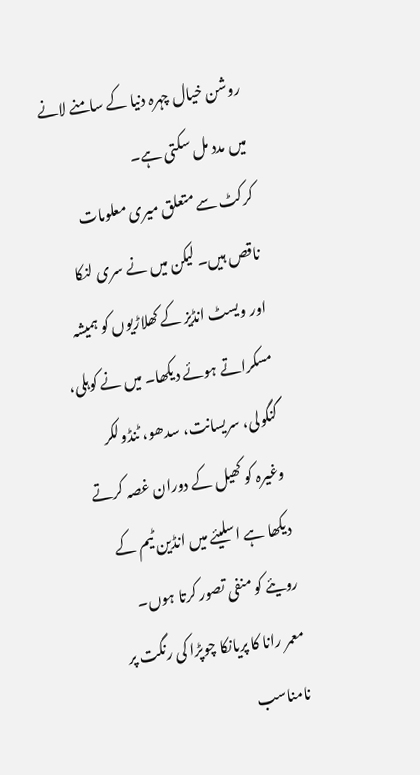روشن خیال چہرہ دنیا کے سامنے لانے میں مدد مل سکتی ہے۔
کرکٹ سے متعلق میری معلومات ناقص ہیں۔ لیکن میں نے سری لنکا اور ویسٹ انڈیز کے کھلاڑیوں کو ہمیشہ مسکراتے ہوئے دیکھا۔ میں نے کوہلی، گنگولی، سریسانت، سدھو، ٹنڈولکر وغیرہ کو کھیل کے دوران غصہ کرتے دیکھا ہے اسلیئے میں انڈین ٹیم کے رویئے کو منفی تصور کرتا ہوں۔
معمر رانا کا پریانکا چوپڑا کی رنگت پر نامناسب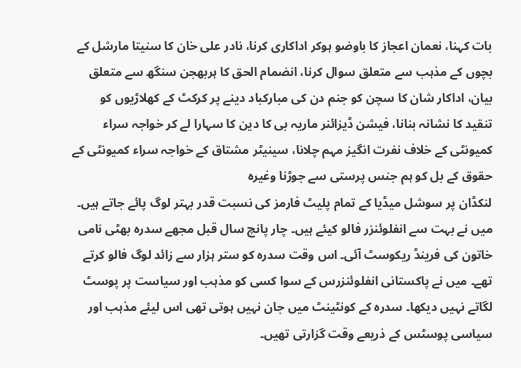بات کہنا، نعمان اعجاز کا باوضو ہوکر اداکاری کرنا، نادر علی خان کا سنیتا مارشل کے بچوں کے مذہب سے متعلق سوال کرنا، انضمام الحق کا ہربھجن سنگھ سے متعلق بیان، اداکار شان کا سچن کو جنم دن کی مبارکباد دینے پر کرکٹ کے کھلاڑیوں کو تنقید کا نشانہ بنانا، فیشن ڈیزائنر ماریہ بی کا دین کا سہارا لے کر خواجہ سراء کمیونٹی کے خلاف نفرت انگیز مہم چلانا، سینیٹر مشتاق کے خواجہ سراء کمیونٹی کے حقوق کے بل کو ہم جنس پرستی سے جوڑنا وغیرہ
لنکڈان پر سوشل میڈیا کے تمام پلیٹ فارمز کی نسبت قدر بہتر لوگ پائے جاتے ہیں۔ میں نے بہت سے انفلوئنزر فالو کیئے ہیں۔ چار پانچ سال قبل مجھے سدرہ بھٹی نامی خاتون کی فرینڈ ریکوسٹ آئی۔ اس وقت سدرہ کو ستر ہزار سے زائد لوگ فالو کرتے تھے۔ میں نے پاکستانی انفلوئنزرس کے سوا کسی کو مذہب اور سیاست پر پوسٹ لگاتے نہیں دیکھا۔ سدرہ کے کونٹینٹ میں جان نہیں ہوتی تھی اس لیئے مذہب اور سیاسی پوسٹس کے ذریعے وقت گزارتی تھیں۔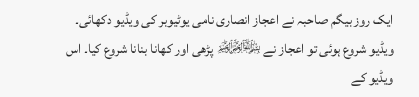ایک روز بیگم صاحبہ نے اعجاز انصاری نامی یوٹیوبر کی ویڈیو دکھائی۔ ویڈیو شروع ہوئی تو اعجاز نے ﷽ پڑھی اور کھانا بنانا شروع کیا۔ اس ویڈیو کے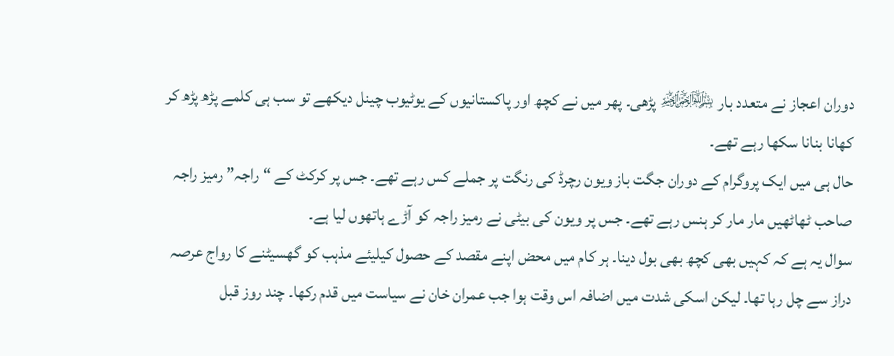دوران اعجاز نے متعدد بار ﷽ پڑھی۔ پھر میں نے کچھ اور پاکستانیوں کے یوٹیوب چینل دیکھے تو سب ہی کلمے پڑھ پڑھ کر کھانا بنانا سکھا رہے تھے۔
حال ہی میں ایک پروگرام کے دوران جگت باز ویون رچرڈ کی رنگت پر جملے کس رہے تھے۔ جس پر کرکٹ کے “راجہ” رمیز راجہ صاحب ٹھاٹھیں مار مار کر ہنس رہے تھے۔ جس پر ویون کی بیٹی نے رمیز راجہ کو آڑے ہاتھوں لیا ہے۔
سوال یہ ہے کہ کہیں بھی کچھ بھی بول دینا۔ ہر کام میں محض اپنے مقصد کے حصول کیلیئے مذہب کو گھسیٹنے کا رواج عرصہ دراز سے چل رہا تھا۔ لیکن اسکی شدت میں اضافہ اس وقت ہوا جب عمران خان نے سیاست میں قدم رکھا۔ چند روز قبل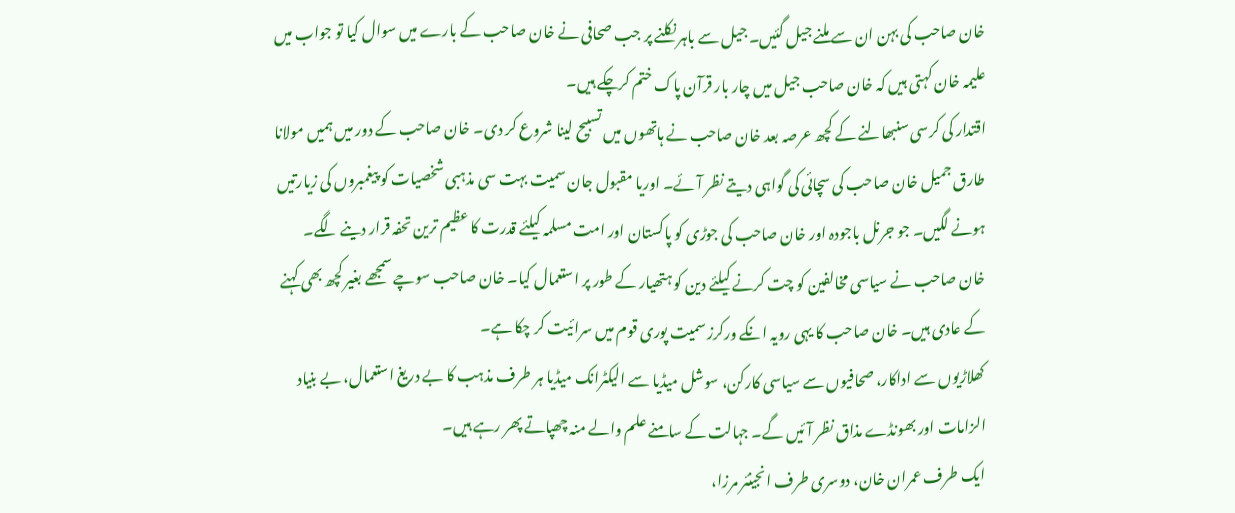خان صاحب کی بہن ان سے ملنے جیل گئیں۔ جیل سے باہر نکلنے پر جب صحافی نے خان صاحب کے بارے میں سوال کیا تو جواب میں علیمہ خان کہتی ہیں کہ خان صاحب جیل میں چار بار قرآن پاک ختم کرچکے ہیں۔
اقتدار کی کرسی سنبھالنے کے کچھ عرصہ بعد خان صاحب نے ہاتھوں میں تسبیح لینا شروع کر دی۔ خان صاحب کے دور میں ہمیں مولانا طارق جمیل خان صاحب کی سچائی کی گواہی دیتے نظر آئے۔ اوریا مقبول جان سمیت بہت سی مذہبی شخصیات کو پیغمبروں کی زیارتیں ہونے لگیں۔ جو جرنل باجودہ اور خان صاحب کی جوڑی کو پاکستان اور امت مسلمہ کیلئے قدرت کا عظیم ترین تحفہ قرار دینے لگے۔
خان صاحب نے سیاسی مخالفین کو چت کرنے کیلئے دین کو ہتھیار کے طور پر استعمال کیا۔ خان صاحب سوچے سمجھے بغیر کچھ بھی کہنے کے عادی ہیں۔ خان صاحب کا یہی رویہ انکے ورکرز سمیت پوری قوم میں سرائیت کر چکا ہے۔
کھلاڑیوں سے اداکار، صحافیوں سے سیاسی کارکن، سوشل میڈیا سے الیکٹرانک میڈیا ہر طرف مذہب کا بے دریغ استعمال، بے بنیاد الزامات اور بھونڈے مذاق نظر آئیں گے۔ جہالت کے سامنے علم والے منہ چھپاتے پھر رہے ہیں۔
ایک طرف عمران خان، دوسری طرف انجینئر مرزا،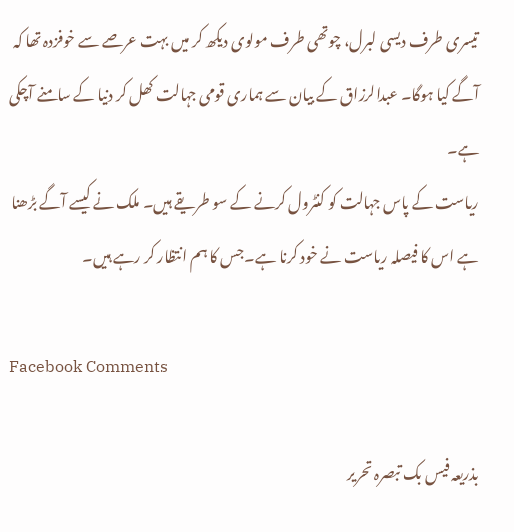تیسری طرف دیسی لبرل، چوتھی طرف مولوی دیکھ کر میں بہت عرصے سے خوفزدہ تھا کہ آگے کیا ہوگا۔ عبدالرزاق کے بیان سے ہماری قومی جہالت کھل کر دنیا کے سامنے آچکی ہے۔
ریاست کے پاس جہالت کو کنٹرول کرنے کے سو طریقے ہیں۔ ملک نے کیسے آگے بڑھنا ہے اس کا فیصلہ ریاست نے خود کرنا ہے۔جس کا ہم انتظار کر رہے ہیں۔

Facebook Comments

بذریعہ فیس بک تبصرہ تحریر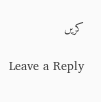کریں

Leave a Reply